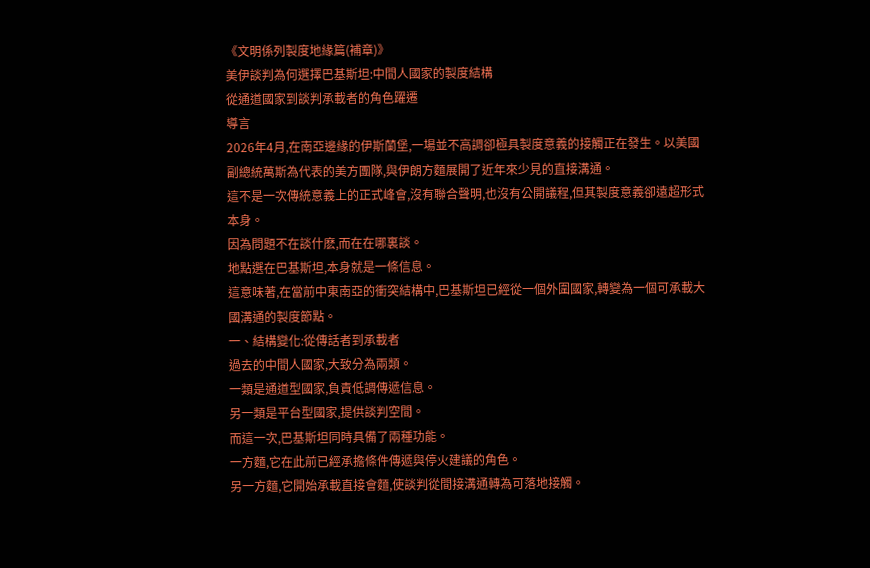《文明係列製度地緣篇(補章)》
美伊談判為何選擇巴基斯坦:中間人國家的製度結構
從通道國家到談判承載者的角色躍遷
導言
2026年4月,在南亞邊緣的伊斯蘭堡,一場並不高調卻極具製度意義的接觸正在發生。以美國副總統萬斯為代表的美方團隊,與伊朗方麵展開了近年來少見的直接溝通。
這不是一次傳統意義上的正式峰會,沒有聯合聲明,也沒有公開議程,但其製度意義卻遠超形式本身。
因為問題不在談什麽,而在在哪裏談。
地點選在巴基斯坦,本身就是一條信息。
這意味著,在當前中東南亞的衝突結構中,巴基斯坦已經從一個外圍國家,轉變為一個可承載大國溝通的製度節點。
一、結構變化:從傳話者到承載者
過去的中間人國家,大致分為兩類。
一類是通道型國家,負責低調傳遞信息。
另一類是平台型國家,提供談判空間。
而這一次,巴基斯坦同時具備了兩種功能。
一方麵,它在此前已經承擔條件傳遞與停火建議的角色。
另一方麵,它開始承載直接會麵,使談判從間接溝通轉為可落地接觸。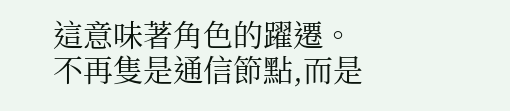這意味著角色的躍遷。
不再隻是通信節點,而是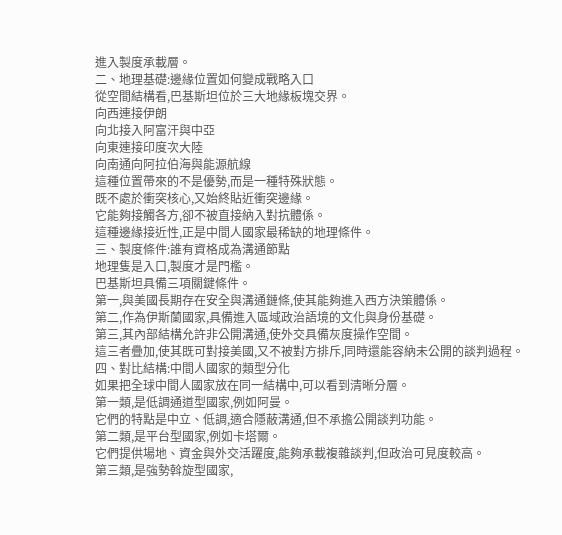進入製度承載層。
二、地理基礎:邊緣位置如何變成戰略入口
從空間結構看,巴基斯坦位於三大地緣板塊交界。
向西連接伊朗
向北接入阿富汗與中亞
向東連接印度次大陸
向南通向阿拉伯海與能源航線
這種位置帶來的不是優勢,而是一種特殊狀態。
既不處於衝突核心,又始終貼近衝突邊緣。
它能夠接觸各方,卻不被直接納入對抗體係。
這種邊緣接近性,正是中間人國家最稀缺的地理條件。
三、製度條件:誰有資格成為溝通節點
地理隻是入口,製度才是門檻。
巴基斯坦具備三項關鍵條件。
第一,與美國長期存在安全與溝通鏈條,使其能夠進入西方決策體係。
第二,作為伊斯蘭國家,具備進入區域政治語境的文化與身份基礎。
第三,其內部結構允許非公開溝通,使外交具備灰度操作空間。
這三者疊加,使其既可對接美國,又不被對方排斥,同時還能容納未公開的談判過程。
四、對比結構:中間人國家的類型分化
如果把全球中間人國家放在同一結構中,可以看到清晰分層。
第一類,是低調通道型國家,例如阿曼。
它們的特點是中立、低調,適合隱蔽溝通,但不承擔公開談判功能。
第二類,是平台型國家,例如卡塔爾。
它們提供場地、資金與外交活躍度,能夠承載複雜談判,但政治可見度較高。
第三類,是強勢斡旋型國家,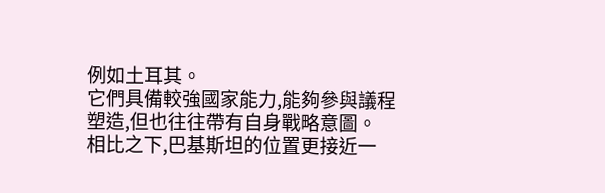例如土耳其。
它們具備較強國家能力,能夠參與議程塑造,但也往往帶有自身戰略意圖。
相比之下,巴基斯坦的位置更接近一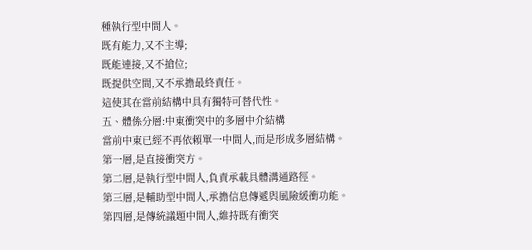種執行型中間人。
既有能力,又不主導;
既能連接,又不搶位;
既提供空間,又不承擔最終責任。
這使其在當前結構中具有獨特可替代性。
五、體係分層:中東衝突中的多層中介結構
當前中東已經不再依賴單一中間人,而是形成多層結構。
第一層,是直接衝突方。
第二層,是執行型中間人,負責承載具體溝通路徑。
第三層,是輔助型中間人,承擔信息傳遞與風險緩衝功能。
第四層,是傳統議題中間人,維持既有衝突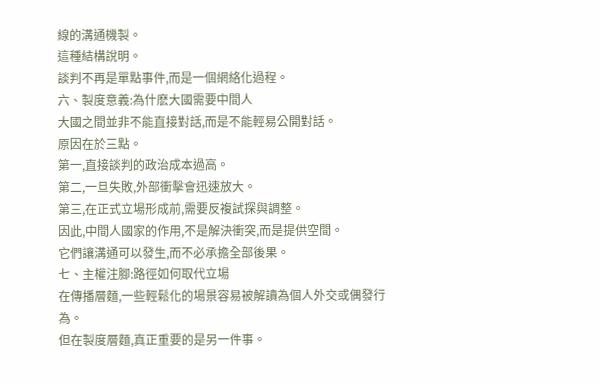線的溝通機製。
這種結構說明。
談判不再是單點事件,而是一個網絡化過程。
六、製度意義:為什麽大國需要中間人
大國之間並非不能直接對話,而是不能輕易公開對話。
原因在於三點。
第一,直接談判的政治成本過高。
第二,一旦失敗,外部衝擊會迅速放大。
第三,在正式立場形成前,需要反複試探與調整。
因此,中間人國家的作用,不是解決衝突,而是提供空間。
它們讓溝通可以發生,而不必承擔全部後果。
七、主權注腳:路徑如何取代立場
在傳播層麵,一些輕鬆化的場景容易被解讀為個人外交或偶發行為。
但在製度層麵,真正重要的是另一件事。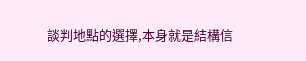談判地點的選擇,本身就是結構信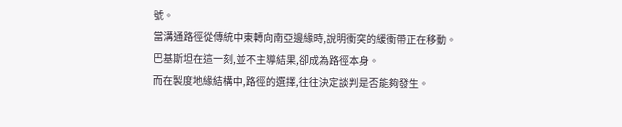號。
當溝通路徑從傳統中東轉向南亞邊緣時,說明衝突的緩衝帶正在移動。
巴基斯坦在這一刻,並不主導結果,卻成為路徑本身。
而在製度地緣結構中,路徑的選擇,往往決定談判是否能夠發生。